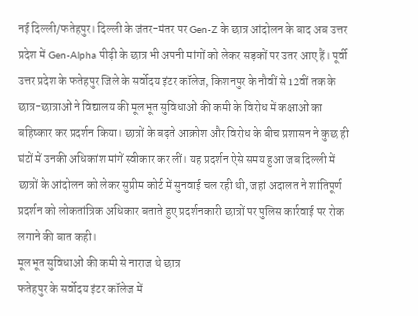नई दिल्ली/फतेहपुर। दिल्ली के जंतर-मंतर पर Gen-Z के छात्र आंदोलन के बाद अब उत्तर प्रदेश में Gen-Alpha पीढ़ी के छात्र भी अपनी मांगों को लेकर सड़कों पर उतर आए हैं। पूर्वी उत्तर प्रदेश के फतेहपुर जिले के सर्वोदय इंटर कॉलेज, किशनपुर के नौवीं से 12वीं तक के छात्र-छात्राओं ने विद्यालय की मूलभूत सुविधाओं की कमी के विरोध में कक्षाओं का बहिष्कार कर प्रदर्शन किया। छात्रों के बढ़ते आक्रोश और विरोध के बीच प्रशासन ने कुछ ही घंटों में उनकी अधिकांश मांगें स्वीकार कर लीं। यह प्रदर्शन ऐसे समय हुआ जब दिल्ली में छात्रों के आंदोलन को लेकर सुप्रीम कोर्ट में सुनवाई चल रही थी, जहां अदालत ने शांतिपूर्ण प्रदर्शन को लोकतांत्रिक अधिकार बताते हुए प्रदर्शनकारी छात्रों पर पुलिस कार्रवाई पर रोक लगाने की बात कही।
मूलभूत सुविधाओं की कमी से नाराज थे छात्र
फतेहपुर के सर्वोदय इंटर कॉलेज में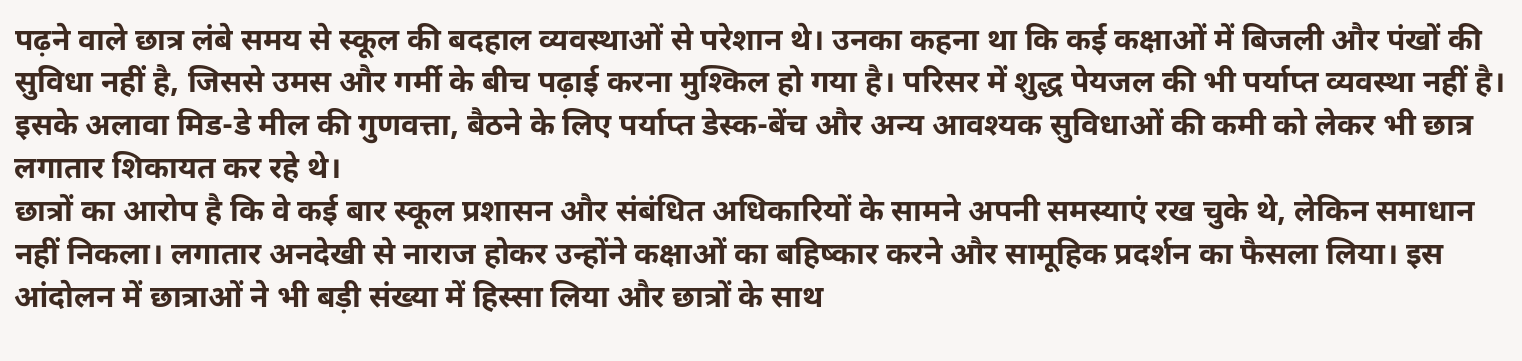पढ़ने वाले छात्र लंबे समय से स्कूल की बदहाल व्यवस्थाओं से परेशान थे। उनका कहना था कि कई कक्षाओं में बिजली और पंखों की सुविधा नहीं है, जिससे उमस और गर्मी के बीच पढ़ाई करना मुश्किल हो गया है। परिसर में शुद्ध पेयजल की भी पर्याप्त व्यवस्था नहीं है। इसके अलावा मिड-डे मील की गुणवत्ता, बैठने के लिए पर्याप्त डेस्क-बेंच और अन्य आवश्यक सुविधाओं की कमी को लेकर भी छात्र लगातार शिकायत कर रहे थे।
छात्रों का आरोप है कि वे कई बार स्कूल प्रशासन और संबंधित अधिकारियों के सामने अपनी समस्याएं रख चुके थे, लेकिन समाधान नहीं निकला। लगातार अनदेखी से नाराज होकर उन्होंने कक्षाओं का बहिष्कार करने और सामूहिक प्रदर्शन का फैसला लिया। इस आंदोलन में छात्राओं ने भी बड़ी संख्या में हिस्सा लिया और छात्रों के साथ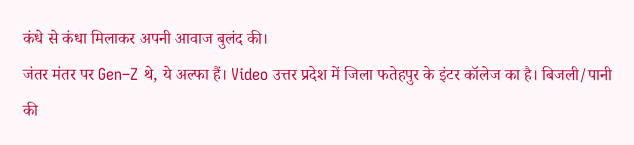कंधे से कंधा मिलाकर अपनी आवाज बुलंद की।
जंतर मंतर पर Gen–Z थे, ये अल्फा हैं। Video उत्तर प्रदेश में जिला फतेहपुर के इंटर कॉलेज का है। बिजली/पानी की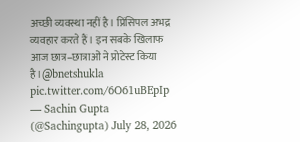अच्छी व्यवस्था नहीं है। प्रिंसिपल अभद्र व्यवहार करते हैं। इन सबके खिलाफ आज छात्र–छात्राओं ने प्रोटेस्ट किया है।@bnetshukla pic.twitter.com/6O61uBEpIp
— Sachin Gupta (@Sachingupta) July 28, 2026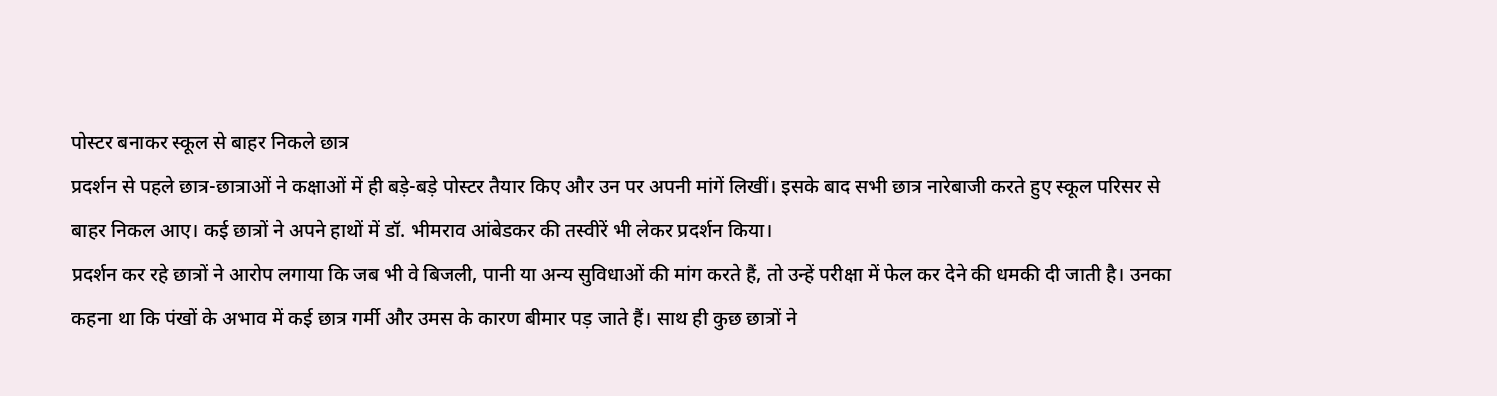पोस्टर बनाकर स्कूल से बाहर निकले छात्र
प्रदर्शन से पहले छात्र-छात्राओं ने कक्षाओं में ही बड़े-बड़े पोस्टर तैयार किए और उन पर अपनी मांगें लिखीं। इसके बाद सभी छात्र नारेबाजी करते हुए स्कूल परिसर से बाहर निकल आए। कई छात्रों ने अपने हाथों में डॉ. भीमराव आंबेडकर की तस्वीरें भी लेकर प्रदर्शन किया।
प्रदर्शन कर रहे छात्रों ने आरोप लगाया कि जब भी वे बिजली, पानी या अन्य सुविधाओं की मांग करते हैं, तो उन्हें परीक्षा में फेल कर देने की धमकी दी जाती है। उनका कहना था कि पंखों के अभाव में कई छात्र गर्मी और उमस के कारण बीमार पड़ जाते हैं। साथ ही कुछ छात्रों ने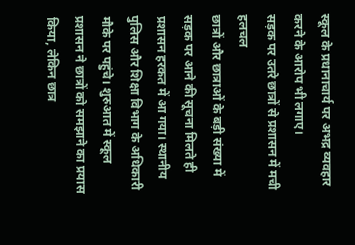स्कूल के प्रधानाचार्य पर अभद्र व्यवहार करने के आरोप भी लगाए।
सड़क पर उतरे छात्रों से प्रशासन में मची हलचल
छात्रों और छात्राओं के बड़ी संख्या में सड़क पर आने की सूचना मिलते ही प्रशासन हरकत में आ गया। स्थानीय पुलिस और शिक्षा विभाग के अधिकारी मौके पर पहुंचे। शुरुआत में स्कूल प्रशासन ने छात्रों को समझाने का प्रयास किया, लेकिन छात्र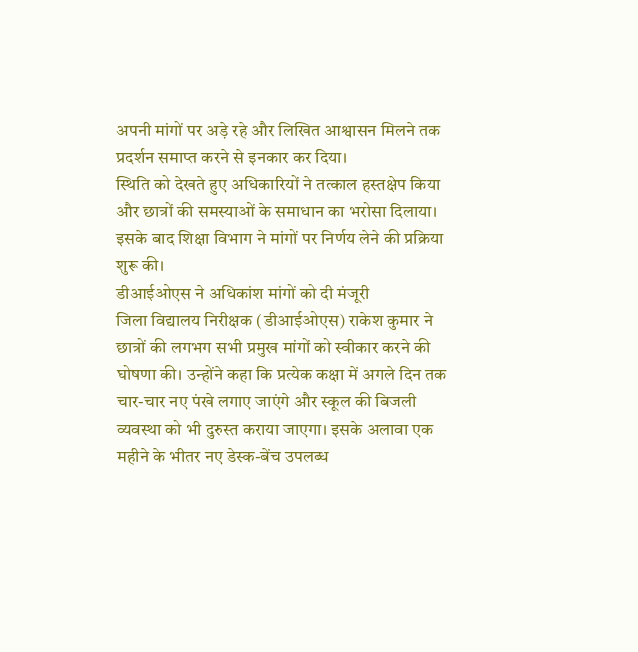अपनी मांगों पर अड़े रहे और लिखित आश्वासन मिलने तक प्रदर्शन समाप्त करने से इनकार कर दिया।
स्थिति को देखते हुए अधिकारियों ने तत्काल हस्तक्षेप किया और छात्रों की समस्याओं के समाधान का भरोसा दिलाया। इसके बाद शिक्षा विभाग ने मांगों पर निर्णय लेने की प्रक्रिया शुरू की।
डीआईओएस ने अधिकांश मांगों को दी मंजूरी
जिला विद्यालय निरीक्षक (डीआईओएस) राकेश कुमार ने छात्रों की लगभग सभी प्रमुख मांगों को स्वीकार करने की घोषणा की। उन्होंने कहा कि प्रत्येक कक्षा में अगले दिन तक चार-चार नए पंखे लगाए जाएंगे और स्कूल की बिजली व्यवस्था को भी दुरुस्त कराया जाएगा। इसके अलावा एक महीने के भीतर नए डेस्क-बेंच उपलब्ध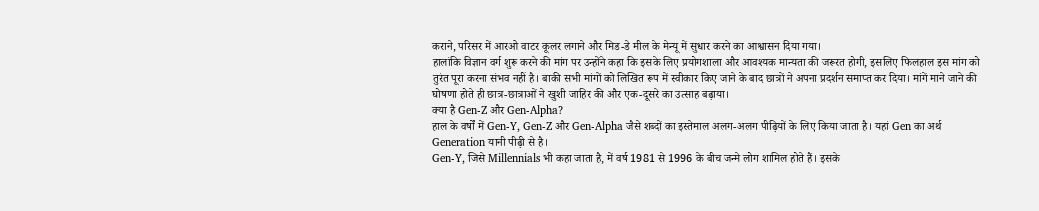कराने, परिसर में आरओ वाटर कूलर लगाने और मिड-डे मील के मेन्यू में सुधार करने का आश्वासन दिया गया।
हालांकि विज्ञान वर्ग शुरू करने की मांग पर उन्होंने कहा कि इसके लिए प्रयोगशाला और आवश्यक मान्यता की जरूरत होगी, इसलिए फिलहाल इस मांग को तुरंत पूरा करना संभव नहीं है। बाकी सभी मांगों को लिखित रूप में स्वीकार किए जाने के बाद छात्रों ने अपना प्रदर्शन समाप्त कर दिया। मांगें माने जाने की घोषणा होते ही छात्र-छात्राओं ने खुशी जाहिर की और एक-दूसरे का उत्साह बढ़ाया।
क्या है Gen-Z और Gen-Alpha?
हाल के वर्षों में Gen-Y, Gen-Z और Gen-Alpha जैसे शब्दों का इस्तेमाल अलग-अलग पीढ़ियों के लिए किया जाता है। यहां Gen का अर्थ Generation यानी पीढ़ी से है।
Gen-Y, जिसे Millennials भी कहा जाता है, में वर्ष 1981 से 1996 के बीच जन्मे लोग शामिल होते हैं। इसके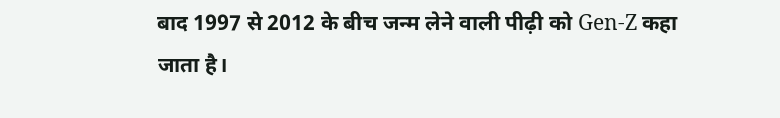बाद 1997 से 2012 के बीच जन्म लेने वाली पीढ़ी को Gen-Z कहा जाता है।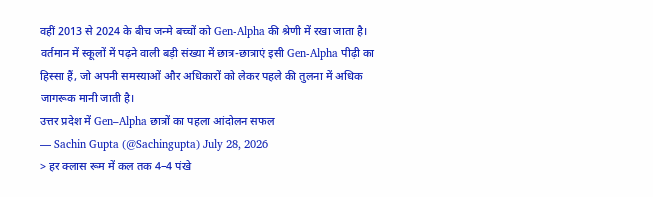वहीं 2013 से 2024 के बीच जन्मे बच्चों को Gen-Alpha की श्रेणी में रखा जाता है। वर्तमान में स्कूलों में पढ़ने वाली बड़ी संख्या में छात्र-छात्राएं इसी Gen-Alpha पीढ़ी का हिस्सा हैं, जो अपनी समस्याओं और अधिकारों को लेकर पहले की तुलना में अधिक जागरूक मानी जाती है।
उत्तर प्रदेश में Gen–Alpha छात्रों का पहला आंदोलन सफल
— Sachin Gupta (@Sachingupta) July 28, 2026
> हर क्लास रूम में कल तक 4–4 पंखे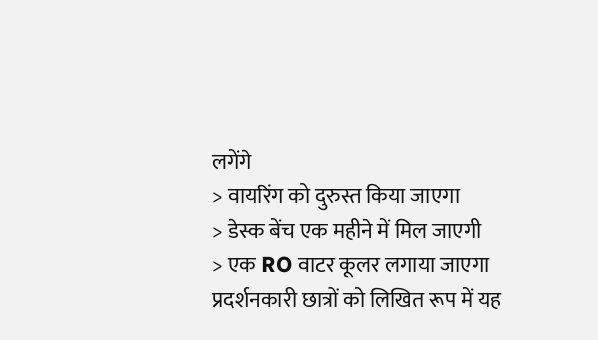लगेंगे
> वायरिंग को दुरुस्त किया जाएगा
> डेस्क बेंच एक महीने में मिल जाएगी
> एक RO वाटर कूलर लगाया जाएगा
प्रदर्शनकारी छात्रों को लिखित रूप में यह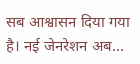सब आश्वासन दिया गया है। नई जेनरेशन अब…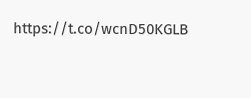https://t.co/wcnD50KGLB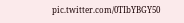pic.twitter.com/0TIbYBGY50